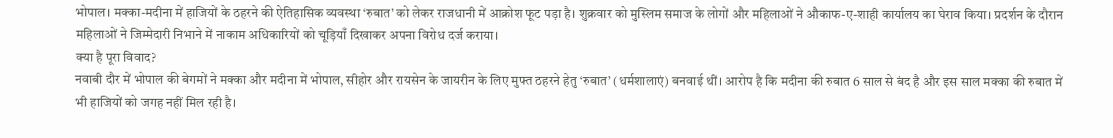भोपाल। मक्का-मदीना में हाजियों के ठहरने की ऐतिहासिक व्यवस्था ‘रुबात’ को लेकर राजधानी में आक्रोश फूट पड़ा है। शुक्रवार को मुस्लिम समाज के लोगों और महिलाओं ने औकाफ-ए-शाही कार्यालय का घेराव किया। प्रदर्शन के दौरान महिलाओं ने जिम्मेदारी निभाने में नाकाम अधिकारियों को चूड़ियाँ दिखाकर अपना विरोध दर्ज कराया।
क्या है पूरा विवाद?
नवाबी दौर में भोपाल की बेगमों ने मक्का और मदीना में भोपाल, सीहोर और रायसेन के जायरीन के लिए मुफ्त ठहरने हेतु ‘रुबात’ (धर्मशालाएं) बनवाई थीं। आरोप है कि मदीना की रुबात 6 साल से बंद है और इस साल मक्का की रुबात में भी हाजियों को जगह नहीं मिल रही है।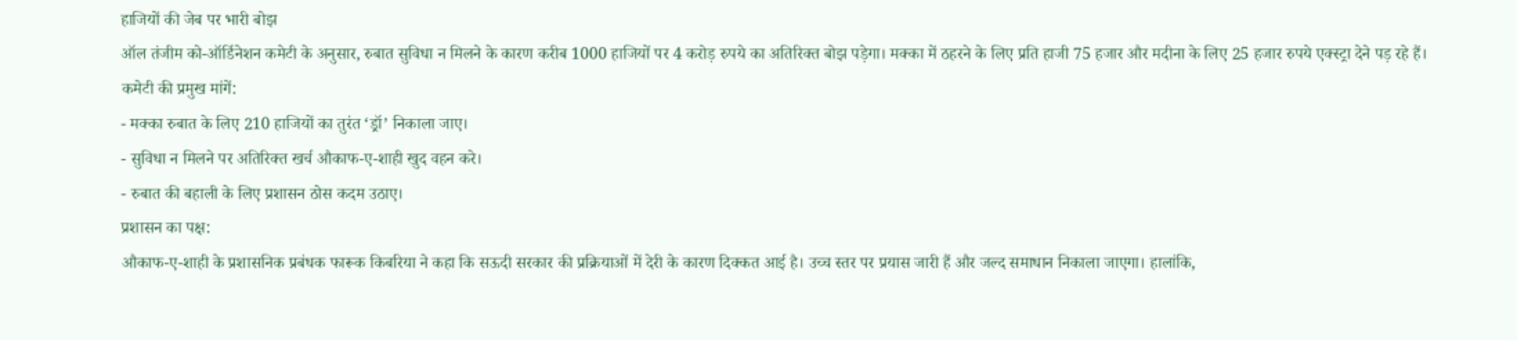हाजियों की जेब पर भारी बोझ
ऑल तंजीम को-ऑर्डिनेशन कमेटी के अनुसार, रुबात सुविधा न मिलने के कारण करीब 1000 हाजियों पर 4 करोड़ रुपये का अतिरिक्त बोझ पड़ेगा। मक्का में ठहरने के लिए प्रति हाजी 75 हजार और मदीना के लिए 25 हजार रुपये एक्स्ट्रा देने पड़ रहे हैं।
कमेटी की प्रमुख मांगें:
- मक्का रुबात के लिए 210 हाजियों का तुरंत ‘ड्रॉ’ निकाला जाए।
- सुविधा न मिलने पर अतिरिक्त खर्च औकाफ-ए-शाही खुद वहन करे।
- रुबात की बहाली के लिए प्रशासन ठोस कदम उठाए।
प्रशासन का पक्ष:
औकाफ-ए-शाही के प्रशासनिक प्रबंधक फारूक किबरिया ने कहा कि सऊदी सरकार की प्रक्रियाओं में देरी के कारण दिक्कत आई है। उच्च स्तर पर प्रयास जारी हैं और जल्द समाधान निकाला जाएगा। हालांकि,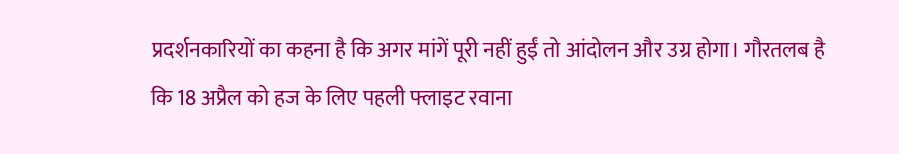प्रदर्शनकारियों का कहना है कि अगर मांगें पूरी नहीं हुईं तो आंदोलन और उग्र होगा। गौरतलब है कि 18 अप्रैल को हज के लिए पहली फ्लाइट रवाना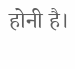होनी है।